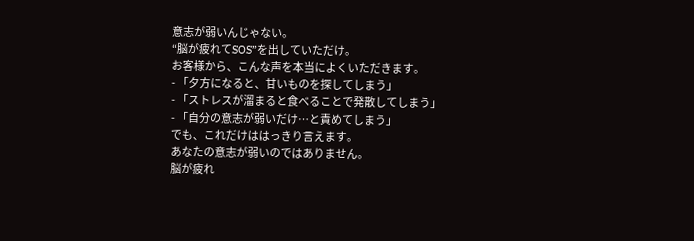意志が弱いんじゃない。
“脳が疲れてSOS”を出していただけ。
お客様から、こんな声を本当によくいただきます。
- 「夕方になると、甘いものを探してしまう」
- 「ストレスが溜まると食べることで発散してしまう」
- 「自分の意志が弱いだけ…と責めてしまう」
でも、これだけははっきり言えます。
あなたの意志が弱いのではありません。
脳が疲れ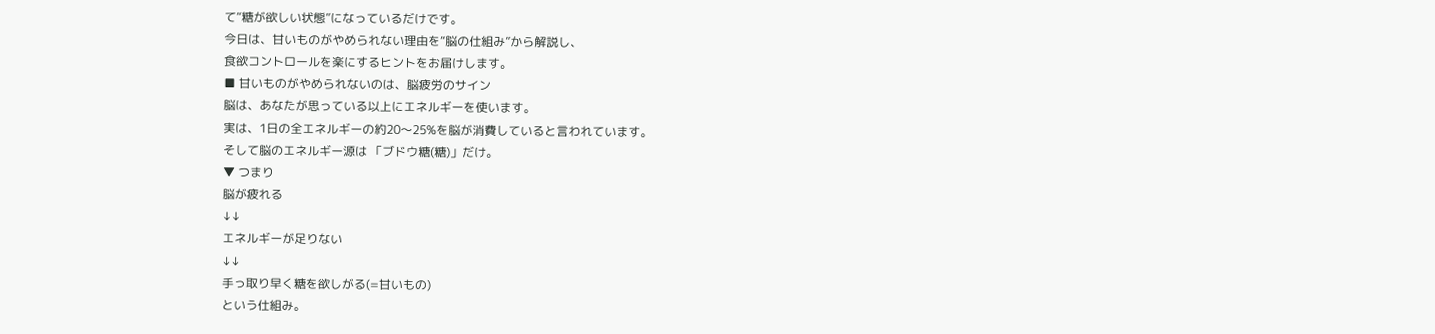て“糖が欲しい状態”になっているだけです。
今日は、甘いものがやめられない理由を“脳の仕組み”から解説し、
食欲コントロールを楽にするヒントをお届けします。
■ 甘いものがやめられないのは、脳疲労のサイン
脳は、あなたが思っている以上にエネルギーを使います。
実は、1日の全エネルギーの約20〜25%を脳が消費していると言われています。
そして脳のエネルギー源は 「ブドウ糖(糖)」だけ。
▼ つまり
脳が疲れる
↓↓
エネルギーが足りない
↓↓
手っ取り早く糖を欲しがる(=甘いもの)
という仕組み。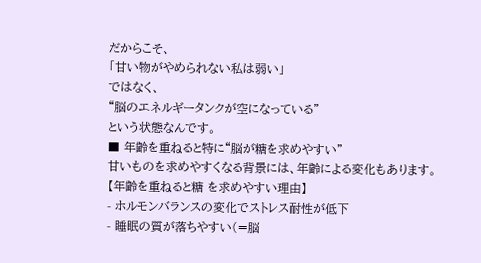だからこそ、
「甘い物がやめられない私は弱い」
ではなく、
“脳のエネルギータンクが空になっている”
という状態なんです。
■ 年齢を重ねると特に“脳が糖を求めやすい”
甘いものを求めやすくなる背景には、年齢による変化もあります。
【年齢を重ねると糖 を求めやすい理由】
- ホルモンバランスの変化でストレス耐性が低下
- 睡眠の質が落ちやすい(=脳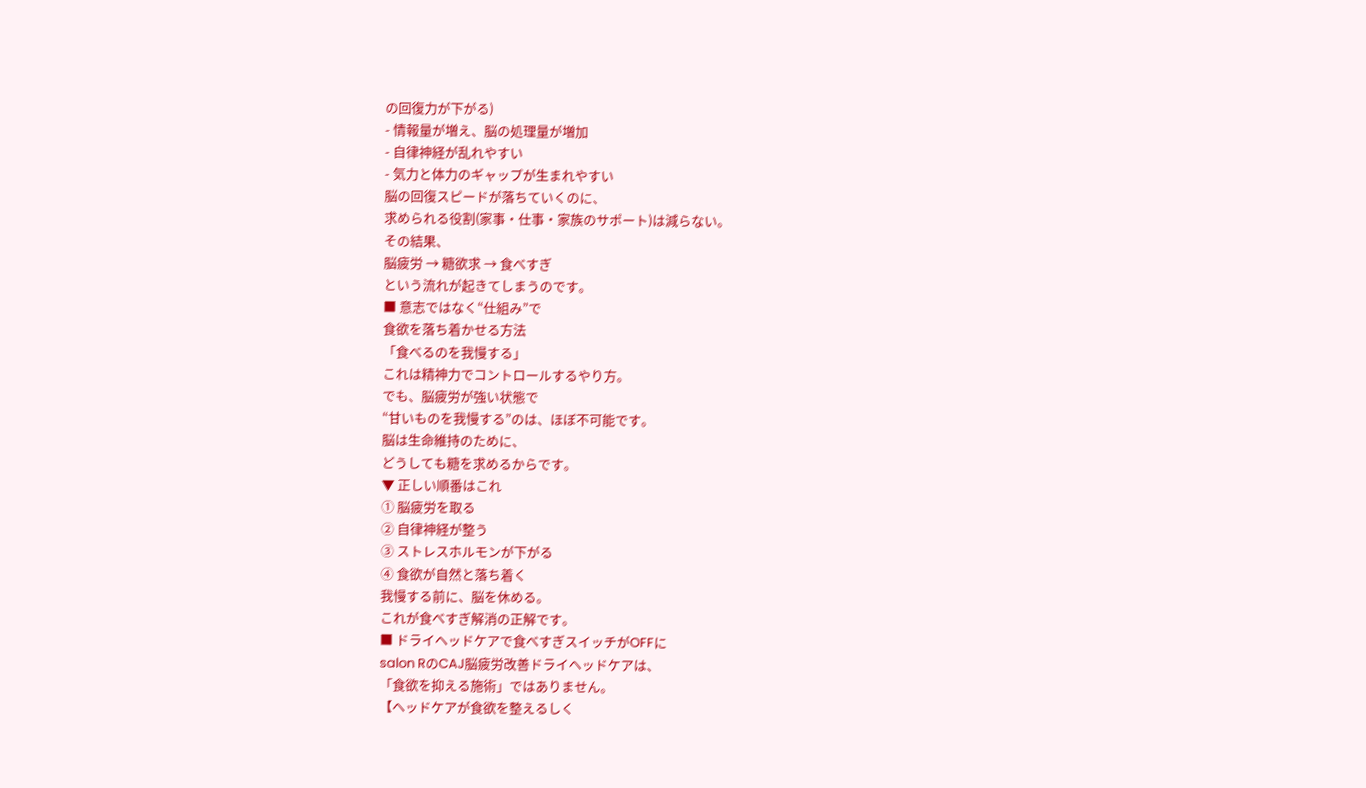の回復力が下がる)
- 情報量が増え、脳の処理量が増加
- 自律神経が乱れやすい
- 気力と体力のギャップが生まれやすい
脳の回復スピードが落ちていくのに、
求められる役割(家事・仕事・家族のサポート)は減らない。
その結果、
脳疲労 → 糖欲求 → 食べすぎ
という流れが起きてしまうのです。
■ 意志ではなく“仕組み”で
食欲を落ち着かせる方法
「食べるのを我慢する」
これは精神力でコントロールするやり方。
でも、脳疲労が強い状態で
“甘いものを我慢する”のは、ほぼ不可能です。
脳は生命維持のために、
どうしても糖を求めるからです。
▼ 正しい順番はこれ
① 脳疲労を取る
② 自律神経が整う
③ ストレスホルモンが下がる
④ 食欲が自然と落ち着く
我慢する前に、脳を休める。
これが食べすぎ解消の正解です。
■ ドライヘッドケアで食べすぎスイッチがOFFに
salon RのCAJ脳疲労改善ドライヘッドケアは、
「食欲を抑える施術」ではありません。
【ヘッドケアが食欲を整えるしく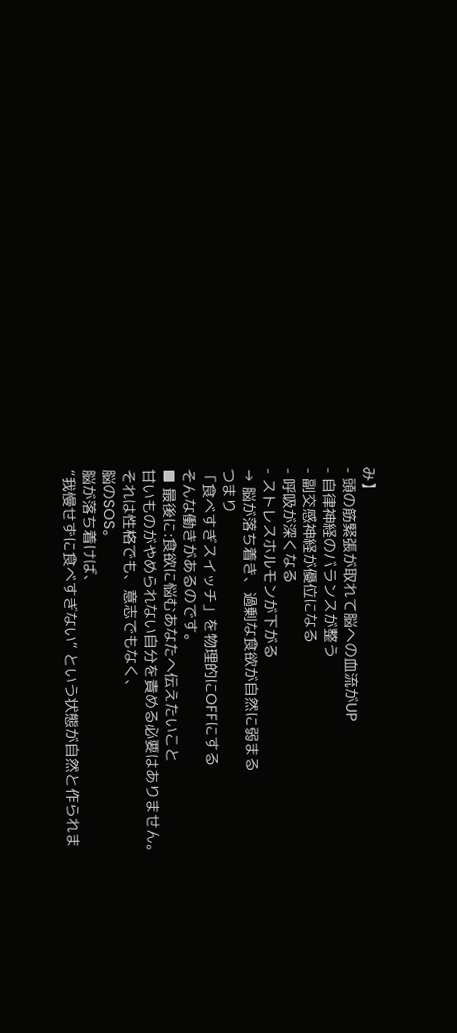み】
- 頭の筋緊張が取れて脳への血流がUP
- 自律神経のバランスが整う
- 副交感神経が優位になる
- 呼吸が深くなる
- ストレスホルモンが下がる
→ 脳が落ち着き、過剰な食欲が自然に弱まる
つまり
「食べすぎスイッチ」を物理的にOFFにする
そんな働きがあるのです。
■ 最後に:食欲に悩むあなたへ伝えたいこと
甘いものがやめられない自分を責める必要はありません。
それは性格でも、意志でもなく、
脳のSOS。
脳が落ち着けば、
“我慢せずに食べすぎない” という状態が自然と作られま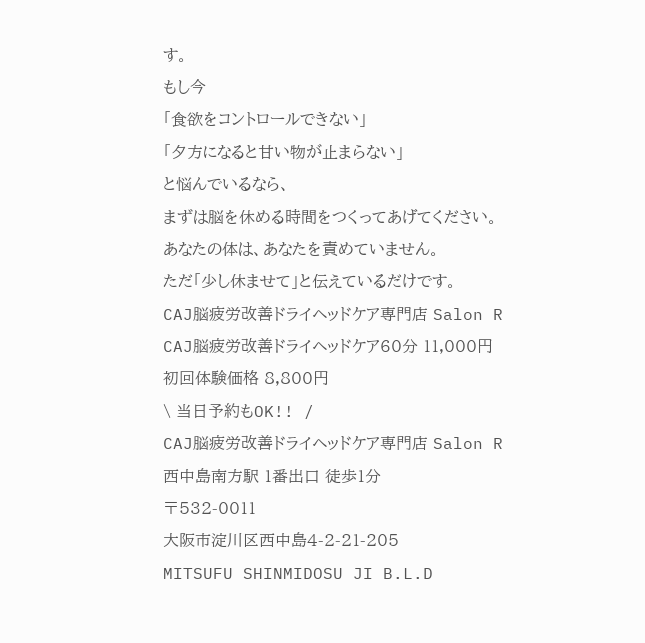す。
もし今
「食欲をコントロールできない」
「夕方になると甘い物が止まらない」
と悩んでいるなら、
まずは脳を休める時間をつくってあげてください。
あなたの体は、あなたを責めていません。
ただ「少し休ませて」と伝えているだけです。
CAJ脳疲労改善ドライヘッドケア専門店 Salon R
CAJ脳疲労改善ドライヘッドケア60分 11,000円
初回体験価格 8,800円
\ 当日予約もOK!! /
CAJ脳疲労改善ドライヘッドケア専門店 Salon R
西中島南方駅 1番出口 徒歩1分
〒532-0011
大阪市淀川区西中島4-2-21-205
MITSUFU SHINMIDOSU JI B.L.D